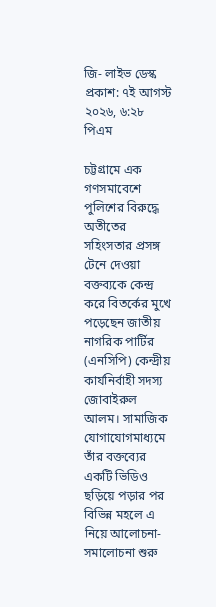জি- লাইভ ডেস্ক
প্রকাশ: ৭ই আগস্ট ২০২৬, ৬:২৮ পিএম

চট্টগ্রামে এক গণসমাবেশে পুলিশের বিরুদ্ধে অতীতের সহিংসতার প্রসঙ্গ টেনে দেওয়া বক্তব্যকে কেন্দ্র করে বিতর্কের মুখে পড়েছেন জাতীয় নাগরিক পার্টির (এনসিপি) কেন্দ্রীয় কার্যনির্বাহী সদস্য জোবাইরুল আলম। সামাজিক যোগাযোগমাধ্যমে তাঁর বক্তব্যের একটি ভিডিও ছড়িয়ে পড়ার পর বিভিন্ন মহলে এ নিয়ে আলোচনা-সমালোচনা শুরু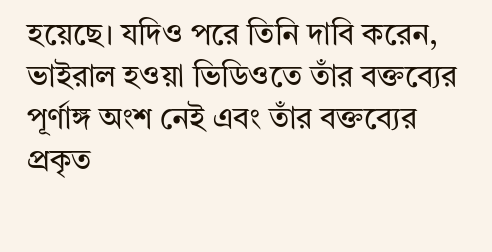হয়েছে। যদিও পরে তিনি দাবি করেন, ভাইরাল হওয়া ভিডিওতে তাঁর বক্তব্যের পূর্ণাঙ্গ অংশ নেই এবং তাঁর বক্তব্যের প্রকৃত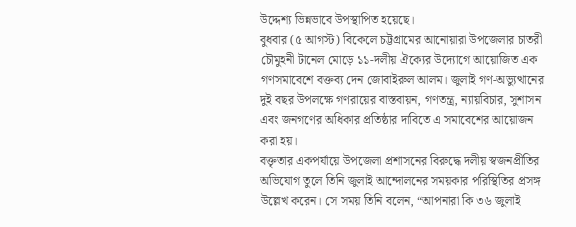উদ্দেশ্য ভিন্নভাবে উপস্থাপিত হয়েছে।
বুধবার (৫ আগস্ট) বিকেলে চট্টগ্রামের আনোয়ারা উপজেলার চাতরী চৌমুহনী টানেল মোড়ে ১১-দলীয় ঐক্যের উদ্যোগে আয়োজিত এক গণসমাবেশে বক্তব্য দেন জোবাইরুল আলম। জুলাই গণ-অভ্যুত্থানের দুই বছর উপলক্ষে গণরায়ের বাস্তবায়ন, গণতন্ত্র, ন্যায়বিচার, সুশাসন এবং জনগণের অধিকার প্রতিষ্ঠার দাবিতে এ সমাবেশের আয়োজন করা হয়।
বক্তৃতার একপর্যায়ে উপজেলা প্রশাসনের বিরুদ্ধে দলীয় স্বজনপ্রীতির অভিযোগ তুলে তিনি জুলাই আন্দোলনের সময়কার পরিস্থিতির প্রসঙ্গ উল্লেখ করেন। সে সময় তিনি বলেন, “আপনারা কি ৩৬ জুলাই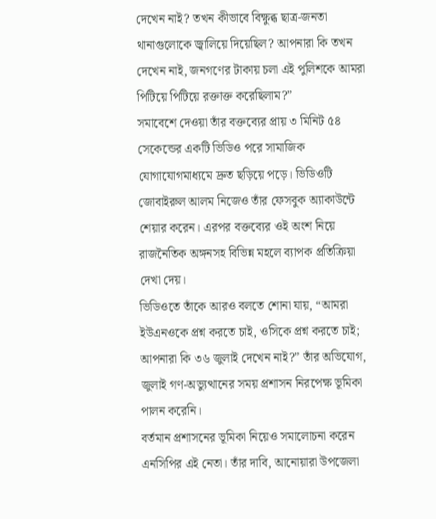দেখেন নাই? তখন কীভাবে বিক্ষুব্ধ ছাত্র-জনতা থানাগুলোকে জ্বালিয়ে দিয়েছিল? আপনারা কি তখন দেখেন নাই, জনগণের টাকায় চলা এই পুলিশকে আমরা পিটিয়ে পিটিয়ে রক্তাক্ত করেছিলাম?”
সমাবেশে দেওয়া তাঁর বক্তব্যের প্রায় ৩ মিনিট ৫৪ সেকেন্ডের একটি ভিডিও পরে সামাজিক যোগাযোগমাধ্যমে দ্রুত ছড়িয়ে পড়ে। ভিডিওটি জোবাইরুল আলম নিজেও তাঁর ফেসবুক অ্যাকাউন্টে শেয়ার করেন। এরপর বক্তব্যের ওই অংশ নিয়ে রাজনৈতিক অঙ্গনসহ বিভিন্ন মহলে ব্যাপক প্রতিক্রিয়া দেখা দেয়।
ভিডিওতে তাঁকে আরও বলতে শোনা যায়, “আমরা ইউএনওকে প্রশ্ন করতে চাই, ওসিকে প্রশ্ন করতে চাই; আপনারা কি ৩৬ জুলাই দেখেন নাই?” তাঁর অভিযোগ, জুলাই গণ-অভ্যুত্থানের সময় প্রশাসন নিরপেক্ষ ভূমিকা পালন করেনি।
বর্তমান প্রশাসনের ভূমিকা নিয়েও সমালোচনা করেন এনসিপির এই নেতা। তাঁর দাবি, আনোয়ারা উপজেলা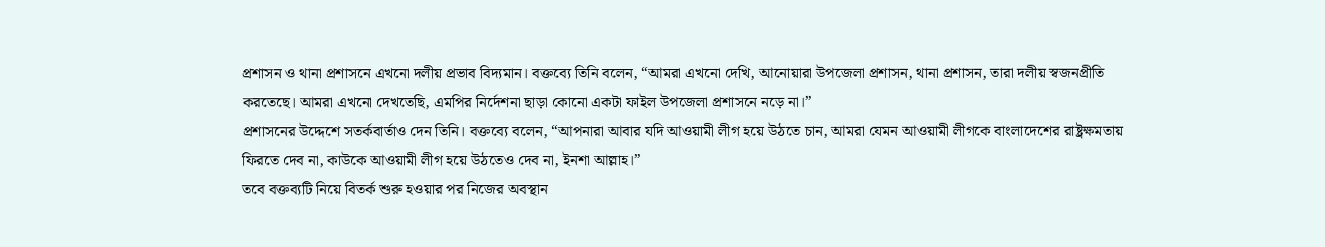প্রশাসন ও থানা প্রশাসনে এখনো দলীয় প্রভাব বিদ্যমান। বক্তব্যে তিনি বলেন, “আমরা এখনো দেখি, আনোয়ারা উপজেলা প্রশাসন, থানা প্রশাসন, তারা দলীয় স্বজনপ্রীতি করতেছে। আমরা এখনো দেখতেছি, এমপির নির্দেশনা ছাড়া কোনো একটা ফাইল উপজেলা প্রশাসনে নড়ে না।”
প্রশাসনের উদ্দেশে সতর্কবার্তাও দেন তিনি। বক্তব্যে বলেন, “আপনারা আবার যদি আওয়ামী লীগ হয়ে উঠতে চান, আমরা যেমন আওয়ামী লীগকে বাংলাদেশের রাষ্ট্রক্ষমতায় ফিরতে দেব না, কাউকে আওয়ামী লীগ হয়ে উঠতেও দেব না, ইনশা আল্লাহ।”
তবে বক্তব্যটি নিয়ে বিতর্ক শুরু হওয়ার পর নিজের অবস্থান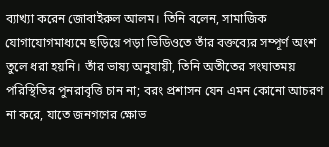ব্যাখ্যা করেন জোবাইরুল আলম। তিনি বলেন, সামাজিক যোগাযোগমাধ্যমে ছড়িয়ে পড়া ভিডিওতে তাঁর বক্তব্যের সম্পূর্ণ অংশ তুলে ধরা হয়নি। তাঁর ভাষ্য অনুযায়ী, তিনি অতীতের সংঘাতময় পরিস্থিতির পুনরাবৃত্তি চান না; বরং প্রশাসন যেন এমন কোনো আচরণ না করে, যাতে জনগণের ক্ষোভ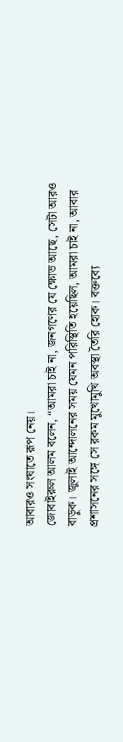আবারও সংঘাতে রূপ নেয়।
জোবাইরুল আলম বলেন, “আমরা চাই না, জনগণের যে ক্ষোভ আছে, সেটা আরও বাড়ুক। জুলাই আন্দোলনের সময় যেমন পরিস্থিতি হয়েছিল, আমরা চাই না, আবার প্রশাসনের সঙ্গে সে রকম মুখোমুখি অবস্থা তৈরি হোক। বক্তব্যে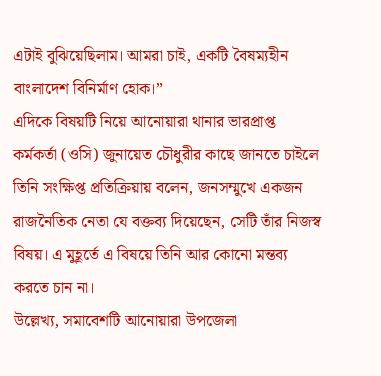এটাই বুঝিয়েছিলাম। আমরা চাই, একটি বৈষম্যহীন বাংলাদেশ বিনির্মাণ হোক।”
এদিকে বিষয়টি নিয়ে আনোয়ারা থানার ভারপ্রাপ্ত কর্মকর্তা (ওসি) জুনায়েত চৌধুরীর কাছে জানতে চাইলে তিনি সংক্ষিপ্ত প্রতিক্রিয়ায় বলেন, জনসম্মুখে একজন রাজনৈতিক নেতা যে বক্তব্য দিয়েছেন, সেটি তাঁর নিজস্ব বিষয়। এ মুহূর্তে এ বিষয়ে তিনি আর কোনো মন্তব্য করতে চান না।
উল্লেখ্য, সমাবেশটি আনোয়ারা উপজেলা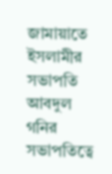জামায়াতে ইসলামীর সভাপতি আবদুল গনির সভাপতিত্বে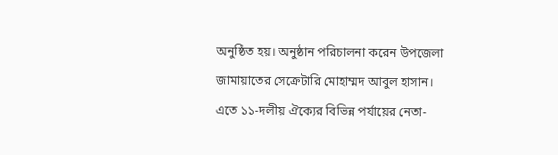অনুষ্ঠিত হয়। অনুষ্ঠান পরিচালনা করেন উপজেলা জামায়াতের সেক্রেটারি মোহাম্মদ আবুল হাসান। এতে ১১-দলীয় ঐক্যের বিভিন্ন পর্যায়ের নেতা-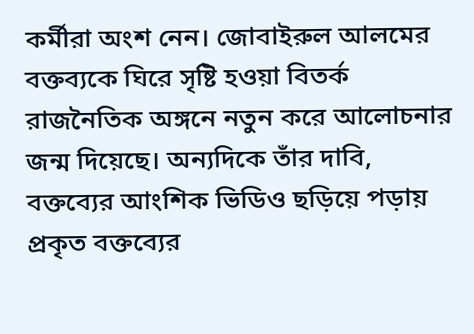কর্মীরা অংশ নেন। জোবাইরুল আলমের বক্তব্যকে ঘিরে সৃষ্টি হওয়া বিতর্ক রাজনৈতিক অঙ্গনে নতুন করে আলোচনার জন্ম দিয়েছে। অন্যদিকে তাঁর দাবি, বক্তব্যের আংশিক ভিডিও ছড়িয়ে পড়ায় প্রকৃত বক্তব্যের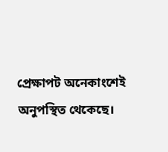প্রেক্ষাপট অনেকাংশেই অনুপস্থিত থেকেছে।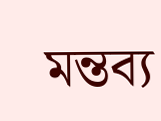মন্তব্য